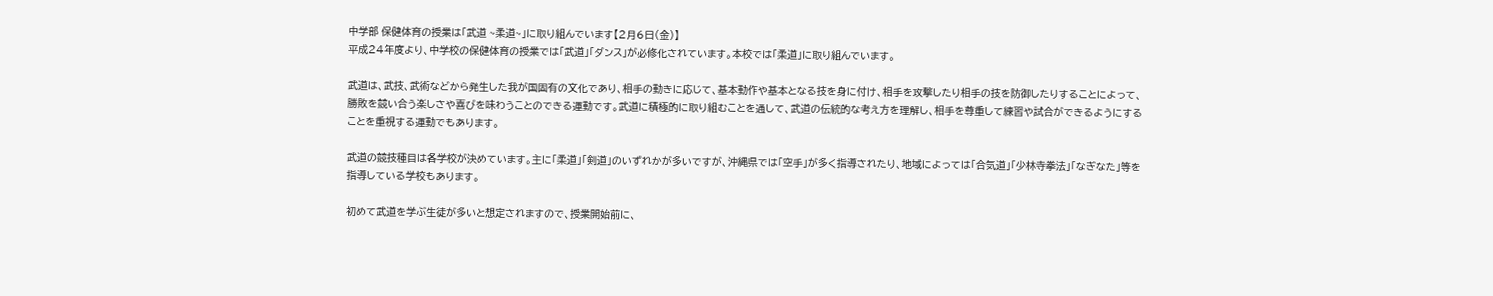中学部 保健体育の授業は「武道 ~柔道~」に取り組んでいます【2月6日(金)】
平成24年度より、中学校の保健体育の授業では「武道」「ダンス」が必修化されています。本校では「柔道」に取り組んでいます。

武道は、武技、武術などから発生した我が国固有の文化であり、相手の動きに応じて、基本動作や基本となる技を身に付け、相手を攻撃したり相手の技を防御したりすることによって、勝敗を競い合う楽しさや喜びを味わうことのできる運動です。武道に積極的に取り組むことを通して、武道の伝統的な考え方を理解し、相手を尊重して練習や試合ができるようにすることを重視する運動でもあります。

武道の競技種目は各学校が決めています。主に「柔道」「剣道」のいずれかが多いですが、沖縄県では「空手」が多く指導されたり、地域によっては「合気道」「少林寺拳法」「なぎなた」等を指導している学校もあります。

初めて武道を学ぶ生徒が多いと想定されますので、授業開始前に、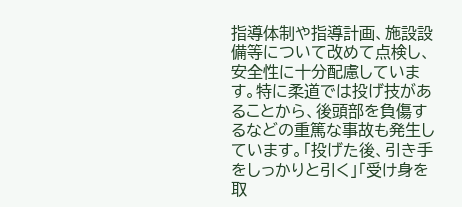指導体制や指導計画、施設設備等について改めて点検し、安全性に十分配慮しています。特に柔道では投げ技があることから、後頭部を負傷するなどの重篤な事故も発生しています。「投げた後、引き手をしっかりと引く」「受け身を取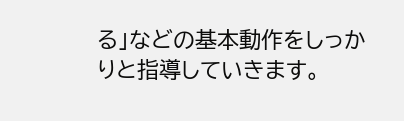る」などの基本動作をしっかりと指導していきます。